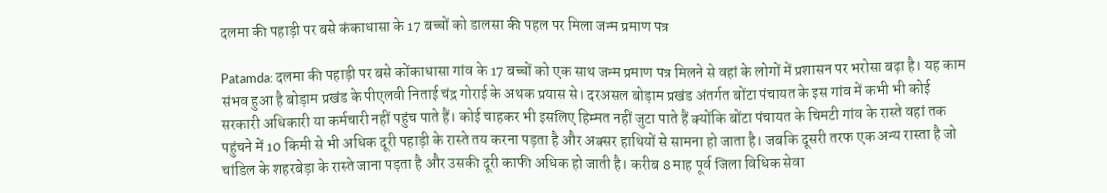दलमा की पहाड़ी पर बसे कंकाधासा के 17 बच्चों को डालसा की पहल पर मिला जन्म प्रमाण पत्र

Patamda: दलमा की पहाड़ी पर बसे कोंकाधासा गांव के 17 बच्चों को एक साथ जन्म प्रमाण पत्र मिलने से वहां के लोगों में प्रशासन पर भरोसा बढ़ा है। यह काम संभव हुआ है बोड़ाम प्रखंड के पीएलवी निताई चंद्र गोराई के अथक प्रयास से। दरअसल बोड़ाम प्रखंड अंतर्गत बोंटा पंचायत के इस गांव में कभी भी कोई सरकारी अधिकारी या कर्मचारी नहीं पहुंच पाते हैं। कोई चाहकर भी इसलिए हिम्मत नहीं जुटा पाते हैं क्योंकि बोंटा पंचायत के चिमटी गांव के रास्ते वहां तक पहुंचने में 10 किमी से भी अधिक दूरी पहाड़ी के रास्ते तय करना पड़ता है और अक्सर हाथियों से सामना हो जाता है। जबकि दूसरी तरफ एक अन्य रास्ता है जो चांडिल के शहरबेड़ा के रास्ते जाना पड़ता है और उसकी दूरी काफी अधिक हो जाती है। करीब 8 माह पूर्व जिला विधिक सेवा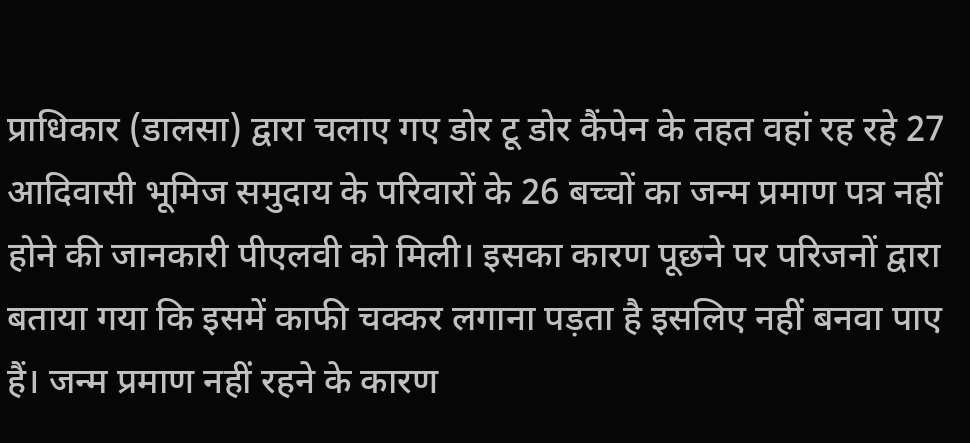प्राधिकार (डालसा) द्वारा चलाए गए डोर टू डोर कैंपेन के तहत वहां रह रहे 27 आदिवासी भूमिज समुदाय के परिवारों के 26 बच्चों का जन्म प्रमाण पत्र नहीं होने की जानकारी पीएलवी को मिली। इसका कारण पूछने पर परिजनों द्वारा बताया गया कि इसमें काफी चक्कर लगाना पड़ता है इसलिए नहीं बनवा पाए हैं। जन्म प्रमाण नहीं रहने के कारण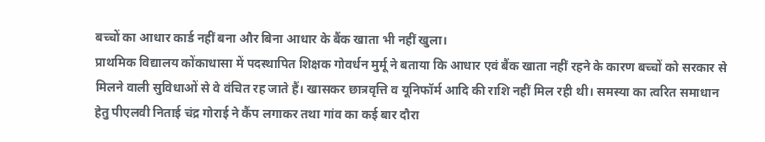बच्चों का आधार कार्ड नहीं बना और बिना आधार के बैंक खाता भी नहीं खुला।
प्राथमिक विद्यालय कोंकाधासा में पदस्थापित शिक्षक गोवर्धन मुर्मू ने बताया कि आधार एवं बैंक खाता नहीं रहने के कारण बच्चों को सरकार से मिलने वाली सुविधाओं से वे वंचित रह जाते हैं। खासकर छात्रवृत्ति व यूनिफॉर्म आदि की राशि नहीं मिल रही थी। समस्या का त्वरित समाधान हेतु पीएलवी निताई चंद्र गोराई ने कैंप लगाकर तथा गांव का कई बार दौरा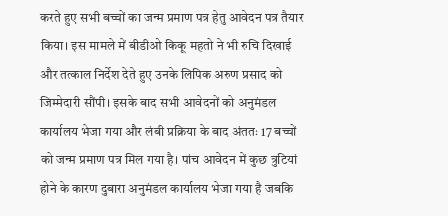करते हुए सभी बच्चों का जन्म प्रमाण पत्र हेतु आवेदन पत्र तैयार किया। इस मामले में बीडीओ किकू महतो ने भी रुचि दिखाई और तत्काल निर्देश देते हुए उनके लिपिक अरुण प्रसाद को जिम्मेदारी सौंपी। इसके बाद सभी आवेदनों को अनुमंडल कार्यालय भेजा गया और लंबी प्रक्रिया के बाद अंततः 17 बच्चों को जन्म प्रमाण पत्र मिल गया है। पांच आवेदन में कुछ त्रुटियां होने के कारण दुबारा अनुमंडल कार्यालय भेजा गया है जबकि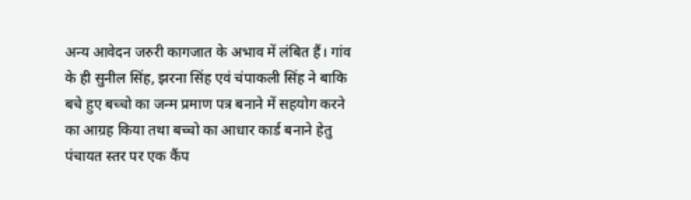अन्य आवेदन जरुरी कागजात के अभाव में लंबित हैं। गांव के ही सुनील सिंह, झरना सिंह एवं चंपाकली सिंह ने बाकि बचे हुए बच्चो का जन्म प्रमाण पत्र बनाने में सहयोग करने का आग्रह किया तथा बच्चो का आधार कार्ड बनाने हेतु पंचायत स्तर पर एक कैंप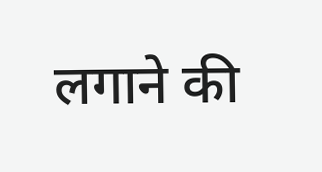लगाने की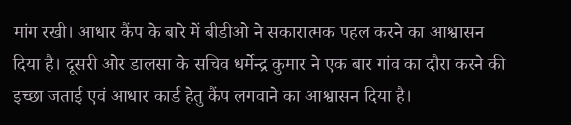मांग रखी। आधार कैंप के बारे में बीडीओ ने सकारात्मक पहल करने का आश्वासन दिया है। दूसरी ओर डालसा के सचिव धर्मेन्द्र कुमार ने एक बार गांव का दौरा करने की इच्छा जताई एवं आधार कार्ड हेतु कैंप लगवाने का आश्वासन दिया है।